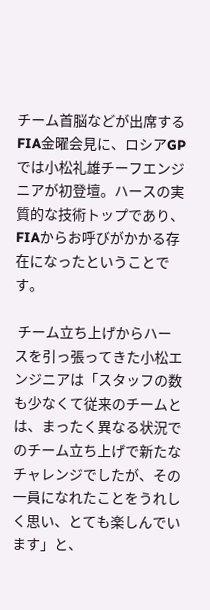チーム首脳などが出席するFIA金曜会見に、ロシアGPでは小松礼雄チーフエンジニアが初登壇。ハースの実質的な技術トップであり、FIAからお呼びがかかる存在になったということです。

 チーム立ち上げからハースを引っ張ってきた小松エンジニアは「スタッフの数も少なくて従来のチームとは、まったく異なる状況でのチーム立ち上げで新たなチャレンジでしたが、その一員になれたことをうれしく思い、とても楽しんでいます」と、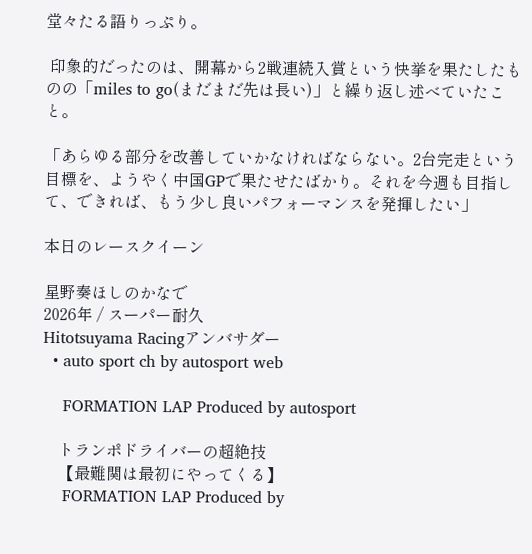堂々たる語りっぷり。

 印象的だったのは、開幕から2戦連続入賞という快挙を果たしたものの「miles to go(まだまだ先は長い)」と繰り返し述べていたこと。

「あらゆる部分を改善していかなければならない。2台完走という目標を、ようやく中国GPで果たせたばかり。それを今週も目指して、できれば、もう少し良いパフォーマンスを発揮したい」

本日のレースクイーン

星野奏ほしのかなで
2026年 / スーパー耐久
Hitotsuyama Racingアンバサダー
  • auto sport ch by autosport web

    FORMATION LAP Produced by autosport

    トランポドライバーの超絶技
    【最難関は最初にやってくる】
    FORMATION LAP Produced by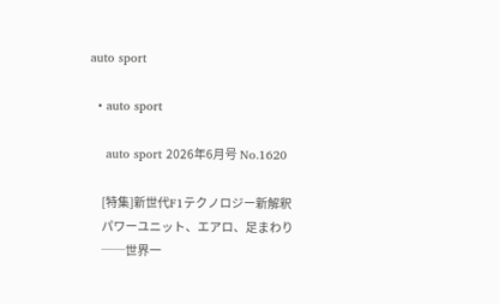auto sport

  • auto sport

    auto sport 2026年6月号 No.1620

    [特集]新世代F1テクノロジー新解釈
    パワーユニット、エアロ、足まわり
    ──世界一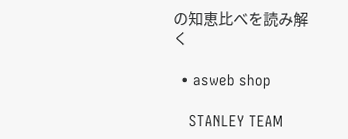の知恵比べを読み解く

  • asweb shop

    STANLEY TEAM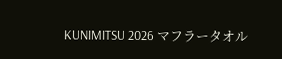KUNIMITSU 2026 マフラータオル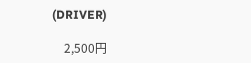(DRIVER)

    2,500円